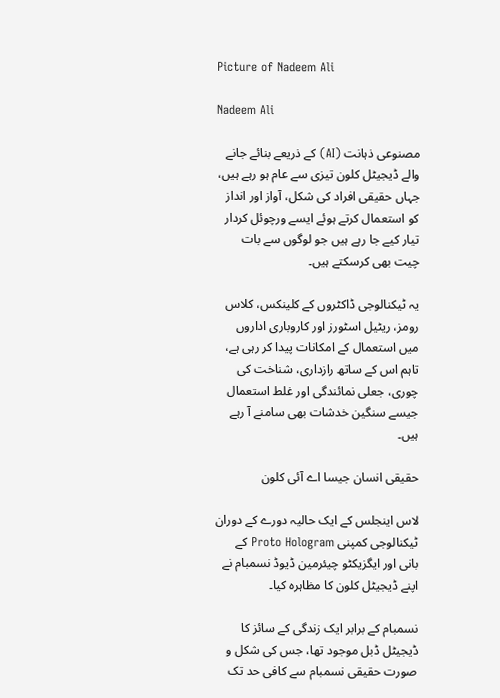Picture of Nadeem Ali

Nadeem Ali

مصنوعی ذہانت (AI) کے ذریعے بنائے جانے والے ڈیجیٹل کلون تیزی سے عام ہو رہے ہیں، جہاں حقیقی افراد کی شکل، آواز اور انداز کو استعمال کرتے ہوئے ایسے ورچوئل کردار تیار کیے جا رہے ہیں جو لوگوں سے بات چیت بھی کرسکتے ہیں۔

یہ ٹیکنالوجی ڈاکٹروں کے کلینکس، کلاس رومز، ریٹیل اسٹورز اور کاروباری اداروں میں استعمال کے امکانات پیدا کر رہی ہے، تاہم اس کے ساتھ رازداری، شناخت کی چوری، جعلی نمائندگی اور غلط استعمال جیسے سنگین خدشات بھی سامنے آ رہے ہیں۔

حقیقی انسان جیسا اے آئی کلون

لاس اینجلس کے ایک حالیہ دورے کے دوران ٹیکنالوجی کمپنی Proto Hologram کے بانی اور ایگزیکٹو چیئرمین ڈیوڈ نسمبام نے اپنے ڈیجیٹل کلون کا مظاہرہ کیا۔

نسمبام کے برابر ایک زندگی کے سائز کا ڈیجیٹل ڈبل موجود تھا، جس کی شکل و صورت حقیقی نسمبام سے کافی حد تک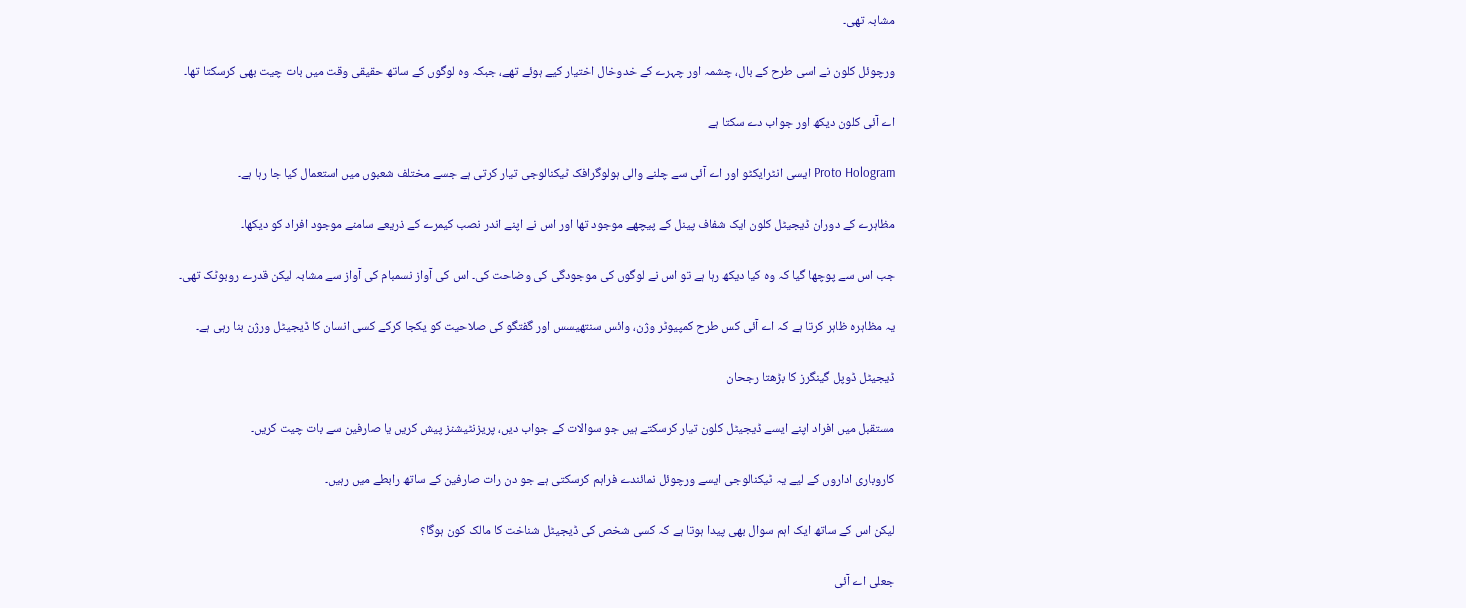مشابہ تھی۔

ورچوئل کلون نے اسی طرح کے بال، چشمہ اور چہرے کے خدوخال اختیار کیے ہوئے تھے، جبکہ وہ لوگوں کے ساتھ حقیقی وقت میں بات چیت بھی کرسکتا تھا۔

اے آئی کلون دیکھ اور جواب دے سکتا ہے

Proto Hologram ایسی انٹرایکٹو اور اے آئی سے چلنے والی ہولوگرافک ٹیکنالوجی تیار کرتی ہے جسے مختلف شعبوں میں استعمال کیا جا رہا ہے۔

مظاہرے کے دوران ڈیجیٹل کلون ایک شفاف پینل کے پیچھے موجود تھا اور اس نے اپنے اندر نصب کیمرے کے ذریعے سامنے موجود افراد کو دیکھا۔

جب اس سے پوچھا گیا کہ وہ کیا دیکھ رہا ہے تو اس نے لوگوں کی موجودگی کی وضاحت کی۔ اس کی آواز نسمبام کی آواز سے مشابہ لیکن قدرے روبوٹک تھی۔

یہ مظاہرہ ظاہر کرتا ہے کہ اے آئی کس طرح کمپیوٹر وژن، وائس سنتھیسس اور گفتگو کی صلاحیت کو یکجا کرکے کسی انسان کا ڈیجیٹل ورژن بنا رہی ہے۔

ڈیجیٹل ڈوپل گینگرز کا بڑھتا رجحان

مستقبل میں افراد اپنے ایسے ڈیجیٹل کلون تیار کرسکتے ہیں جو سوالات کے جواب دیں، پریزنٹیشنز پیش کریں یا صارفین سے بات چیت کریں۔

کاروباری اداروں کے لیے یہ ٹیکنالوجی ایسے ورچوئل نمائندے فراہم کرسکتی ہے جو دن رات صارفین کے ساتھ رابطے میں رہیں۔

لیکن اس کے ساتھ ایک اہم سوال بھی پیدا ہوتا ہے کہ کسی شخص کی ڈیجیٹل شناخت کا مالک کون ہوگا؟

جعلی اے آئی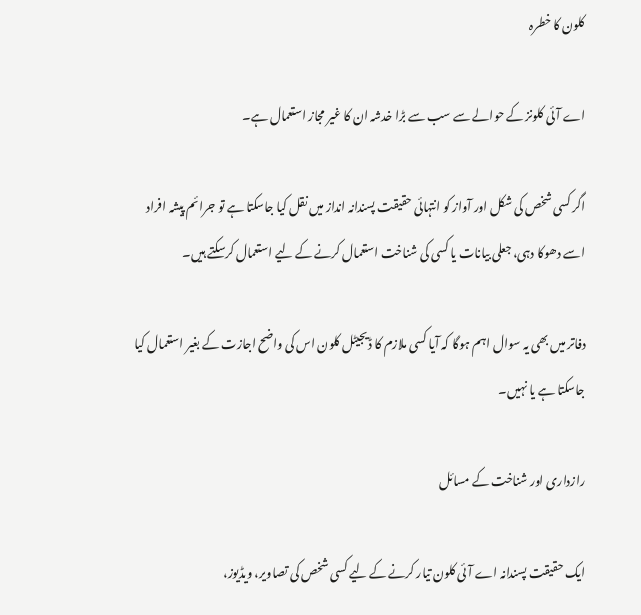کلون کا خطرہ

اے آئی کلونز کے حوالے سے سب سے بڑا خدشہ ان کا غیر مجاز استعمال ہے۔

اگر کسی شخص کی شکل اور آواز کو انتہائی حقیقت پسندانہ انداز میں نقل کیا جاسکتا ہے تو جرائم پیشہ افراد اسے دھوکا دہی، جعلی بیانات یا کسی کی شناخت استعمال کرنے کے لیے استعمال کرسکتے ہیں۔

دفاتر میں بھی یہ سوال اہم ہوگا کہ آیا کسی ملازم کا ڈیجیٹل کلون اس کی واضح اجازت کے بغیر استعمال کیا جاسکتا ہے یا نہیں۔

رازداری اور شناخت کے مسائل

ایک حقیقت پسندانہ اے آئی کلون تیار کرنے کے لیے کسی شخص کی تصاویر، ویڈیوز،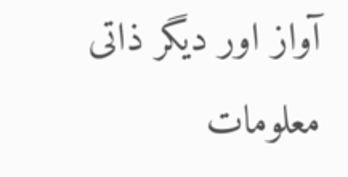آواز اور دیگر ذاتی معلومات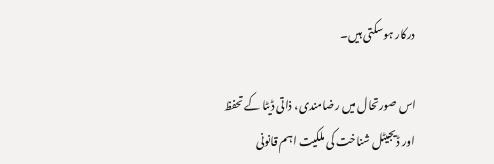درکار ہوسکتی ہیں۔

اس صورتحال میں رضامندی، ذاتی ڈیٹا کے تحفظ اور ڈیجیٹل شناخت کی ملکیت اہم قانونی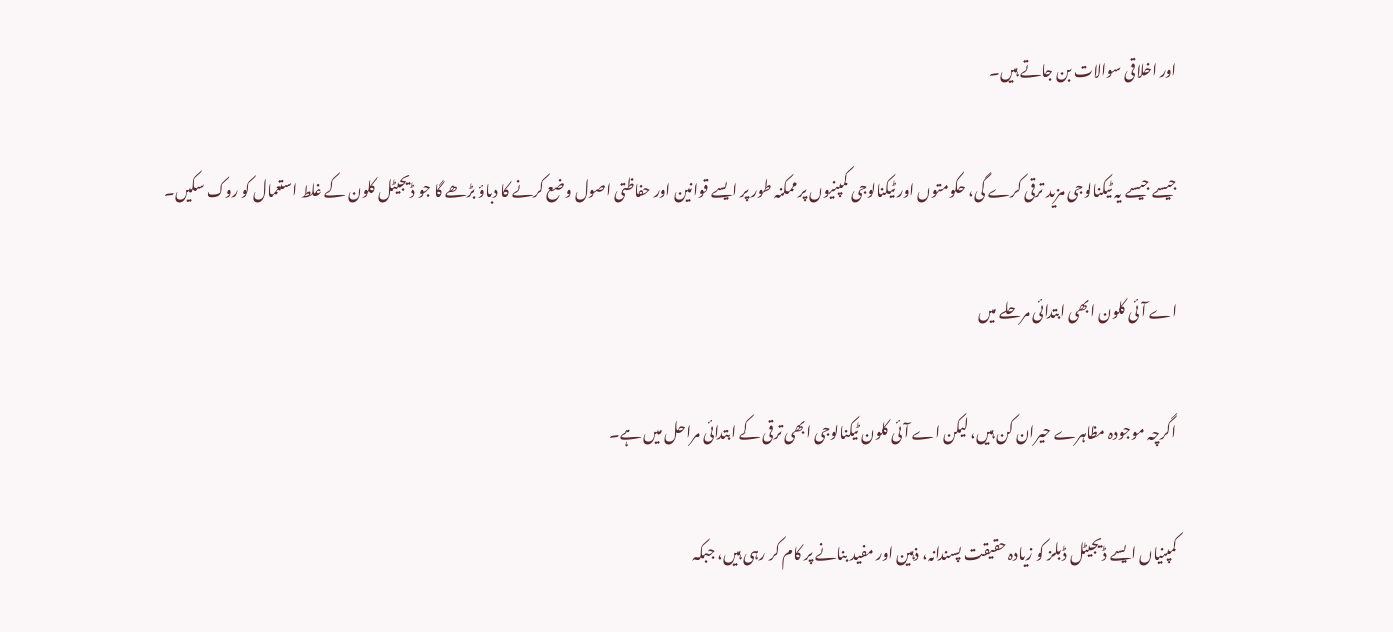اور اخلاقی سوالات بن جاتے ہیں۔

جیسے جیسے یہ ٹیکنالوجی مزید ترقی کرے گی، حکومتوں اور ٹیکنالوجی کمپنیوں پر ممکنہ طور پر ایسے قوانین اور حفاظتی اصول وضع کرنے کا دباؤ بڑھے گا جو ڈیجیٹل کلون کے غلط استعمال کو روک سکیں۔

اے آئی کلون ابھی ابتدائی مرحلے میں

اگرچہ موجودہ مظاہرے حیران کن ہیں، لیکن اے آئی کلون ٹیکنالوجی ابھی ترقی کے ابتدائی مراحل میں ہے۔

کمپنیاں ایسے ڈیجیٹل ڈبلز کو زیادہ حقیقت پسندانہ، ذہین اور مفید بنانے پر کام کر رہی ہیں، جبکہ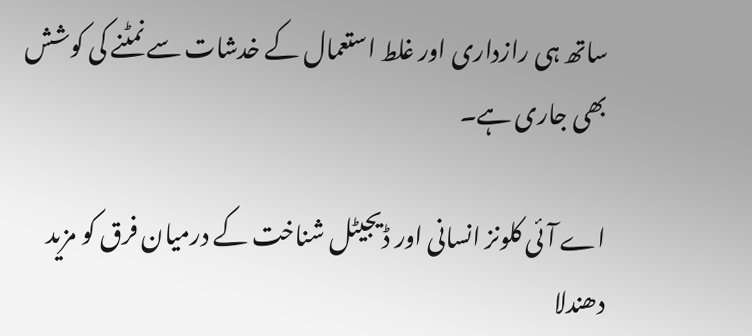ساتھ ہی رازداری اور غلط استعمال کے خدشات سے نمٹنے کی کوشش بھی جاری ہے۔

اے آئی کلونز انسانی اور ڈیجیٹل شناخت کے درمیان فرق کو مزید دھندلا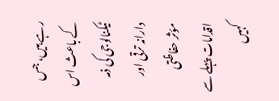رہے ہیں، جس کے باعث اس ٹیکنالوجی کی ذمہ دارانہ ترقی اور مؤثر حفاظتی اقدامات پہلے سے کہیں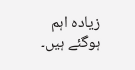زیادہ اہم ہوگئے ہیں۔